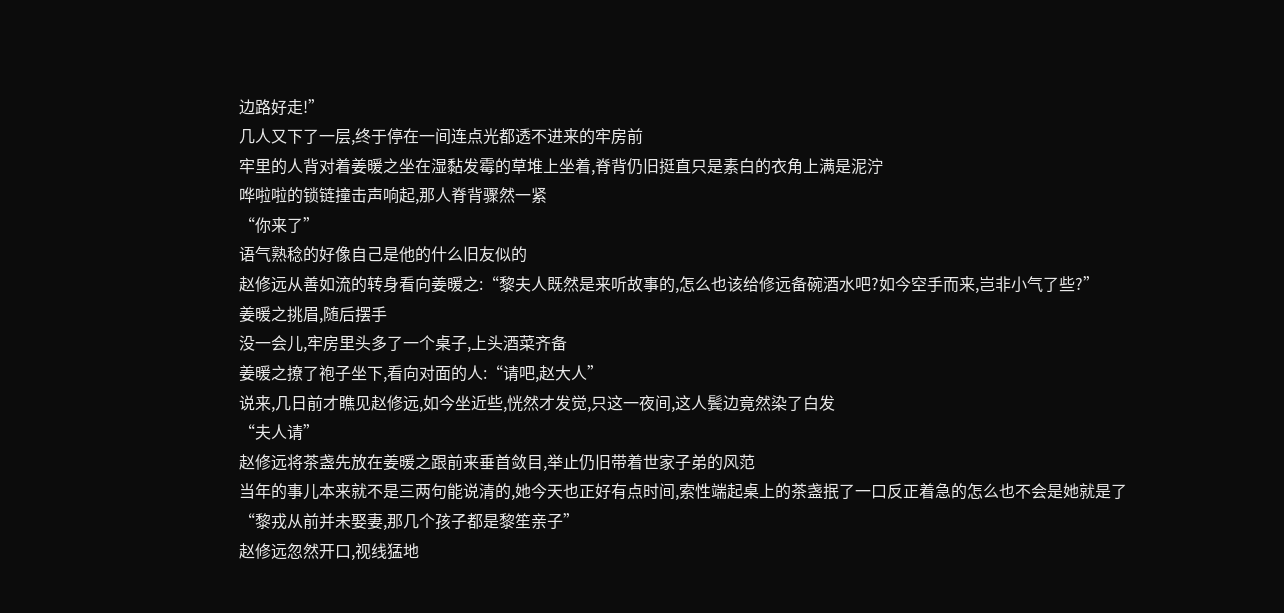边路好走!”
几人又下了一层,终于停在一间连点光都透不进来的牢房前
牢里的人背对着姜暖之坐在湿黏发霉的草堆上坐着,脊背仍旧挺直只是素白的衣角上满是泥泞
哗啦啦的锁链撞击声响起,那人脊背骤然一紧
“你来了”
语气熟稔的好像自己是他的什么旧友似的
赵修远从善如流的转身看向姜暖之:“黎夫人既然是来听故事的,怎么也该给修远备碗酒水吧?如今空手而来,岂非小气了些?”
姜暖之挑眉,随后摆手
没一会儿,牢房里头多了一个桌子,上头酒菜齐备
姜暖之撩了袍子坐下,看向对面的人:“请吧,赵大人”
说来,几日前才瞧见赵修远,如今坐近些,恍然才发觉,只这一夜间,这人鬓边竟然染了白发
“夫人请”
赵修远将茶盏先放在姜暖之跟前来垂首敛目,举止仍旧带着世家子弟的风范
当年的事儿本来就不是三两句能说清的,她今天也正好有点时间,索性端起桌上的茶盏抿了一口反正着急的怎么也不会是她就是了
“黎戎从前并未娶妻,那几个孩子都是黎笙亲子”
赵修远忽然开口,视线猛地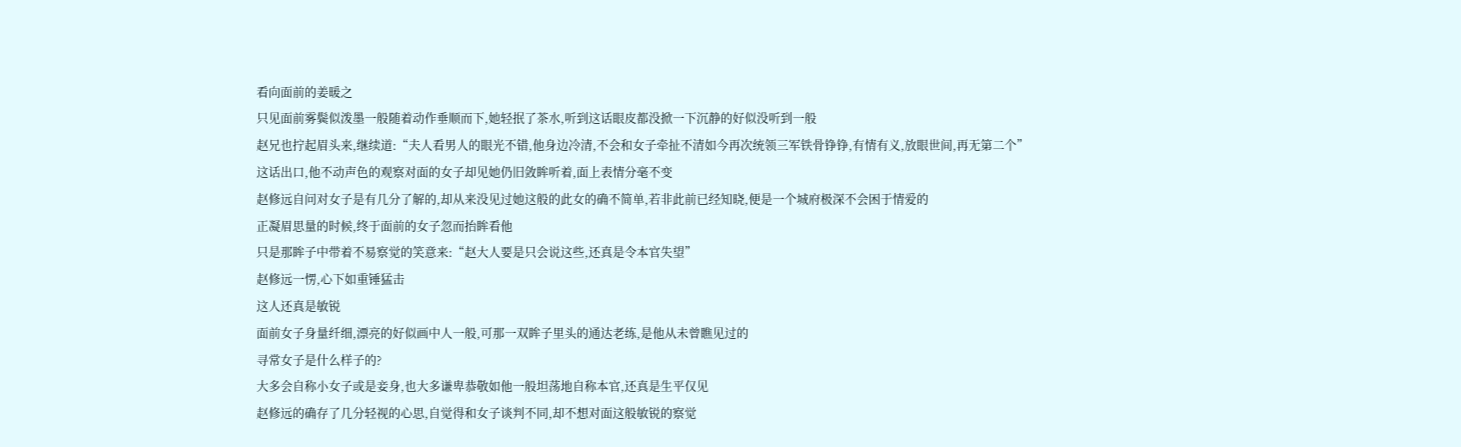看向面前的姜暖之
只见面前雾鬓似泼墨一般随着动作垂顺而下,她轻抿了茶水,听到这话眼皮都没掀一下沉静的好似没听到一般
赵兄也拧起眉头来,继续道:“夫人看男人的眼光不错,他身边冷清,不会和女子牵扯不清如今再次统领三军铁骨铮铮,有情有义,放眼世间,再无第二个”
这话出口,他不动声色的观察对面的女子却见她仍旧敛眸听着,面上表情分毫不变
赵修远自问对女子是有几分了解的,却从来没见过她这般的此女的确不简单,若非此前已经知晓,便是一个城府极深不会困于情爱的
正凝眉思量的时候,终于面前的女子忽而抬眸看他
只是那眸子中带着不易察觉的笑意来:“赵大人要是只会说这些,还真是令本官失望”
赵修远一愣,心下如重锤猛击
这人还真是敏锐
面前女子身量纤细,漂亮的好似画中人一般,可那一双眸子里头的通达老练,是他从未曾瞧见过的
寻常女子是什么样子的?
大多会自称小女子或是妾身,也大多谦卑恭敬如他一般坦荡地自称本官,还真是生平仅见
赵修远的确存了几分轻视的心思,自觉得和女子谈判不同,却不想对面这般敏锐的察觉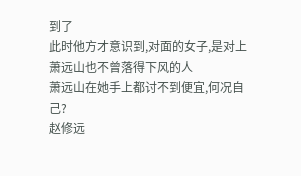到了
此时他方才意识到,对面的女子,是对上萧远山也不曾落得下风的人
萧远山在她手上都讨不到便宜,何况自己?
赵修远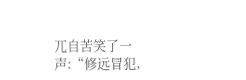兀自苦笑了一声:“修远冒犯,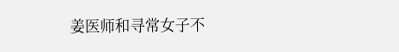姜医师和寻常女子不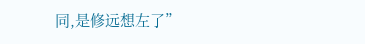同,是修远想左了”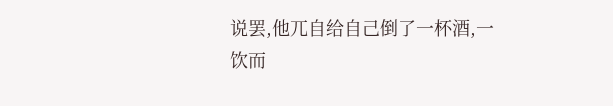说罢,他兀自给自己倒了一杯酒,一饮而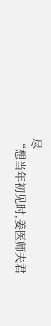尽
“想当年初见时,姜医师夫君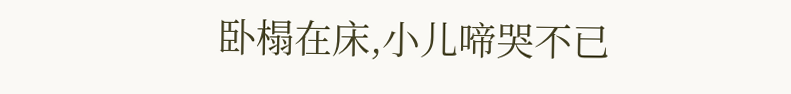卧榻在床,小儿啼哭不已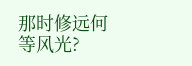那时修远何等风光?